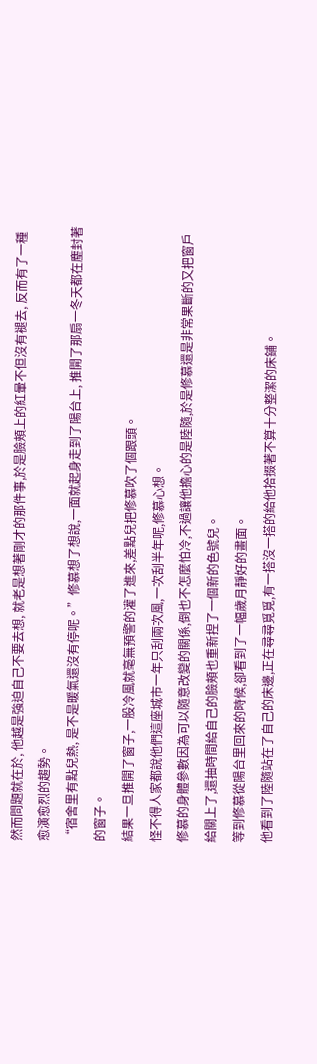然而問題就在於, 他越是強迫自己不要去想, 就老是想著剛才的那件事,於是臉頰上的紅暈不但沒有褪去, 反而有了一種愈演愈烈的趨勢。
“宿舍里有點兒熱, 是不是暖氣還沒有停呢。”修慕想了想說,一面就起身走到了陽台上, 推開了那扇一冬天都在塵封著的窗子。
結果一旦推開了窗子,一股冷風就毫無預警的灌了進來,差點兒把修慕吹了個跟頭。
怪不得人家都說他們這座城市一年只刮兩次風,一次刮半年呢,修慕心想。
修慕的身體參數因為可以隨意改變的關係,倒也不怎麼怕冷,不過讓他擔心的是陸隨,於是修慕還是非常果斷的又把窗戶給關上了,還抽時間給自己的臉頰也重新捏了一個新的色號兒。
等到修慕從陽台里回來的時候,卻看到了一幅歲月靜好的畫面。
他看到了陸隨站在了自己的床邊,正在尋尋覓覓,有一搭沒一搭的給他拾掇著不算十分整潔的床鋪。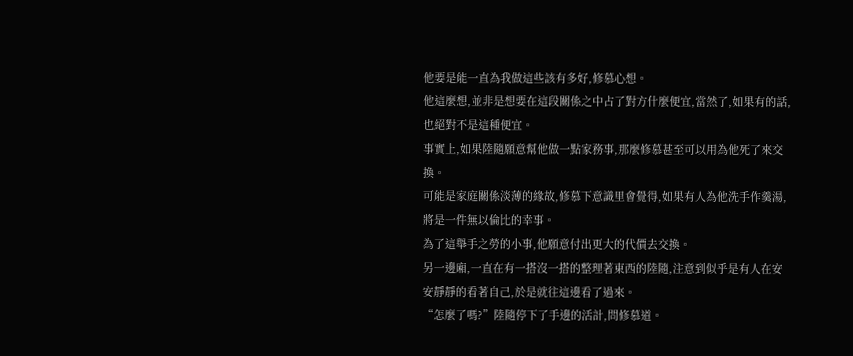他要是能一直為我做這些該有多好,修慕心想。
他這麼想,並非是想要在這段關係之中占了對方什麼便宜,當然了,如果有的話,也絕對不是這種便宜。
事實上,如果陸隨願意幫他做一點家務事,那麼修慕甚至可以用為他死了來交換。
可能是家庭關係淡薄的緣故,修慕下意識里會覺得,如果有人為他洗手作羹湯,將是一件無以倫比的幸事。
為了這舉手之勞的小事,他願意付出更大的代價去交換。
另一邊廂,一直在有一搭沒一搭的整理著東西的陸隨,注意到似乎是有人在安安靜靜的看著自己,於是就往這邊看了過來。
“怎麼了嗎?”陸隨停下了手邊的活計,問修慕道。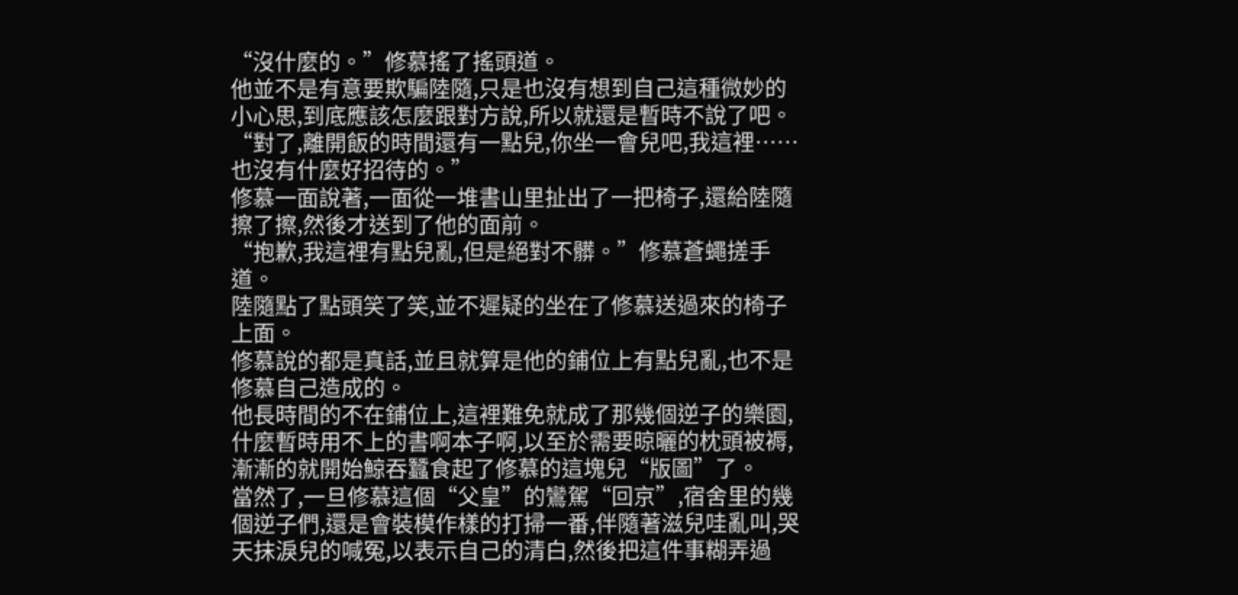“沒什麼的。”修慕搖了搖頭道。
他並不是有意要欺騙陸隨,只是也沒有想到自己這種微妙的小心思,到底應該怎麼跟對方說,所以就還是暫時不說了吧。
“對了,離開飯的時間還有一點兒,你坐一會兒吧,我這裡……也沒有什麼好招待的。”
修慕一面說著,一面從一堆書山里扯出了一把椅子,還給陸隨擦了擦,然後才送到了他的面前。
“抱歉,我這裡有點兒亂,但是絕對不髒。”修慕蒼蠅搓手道。
陸隨點了點頭笑了笑,並不遲疑的坐在了修慕送過來的椅子上面。
修慕說的都是真話,並且就算是他的鋪位上有點兒亂,也不是修慕自己造成的。
他長時間的不在鋪位上,這裡難免就成了那幾個逆子的樂園,什麼暫時用不上的書啊本子啊,以至於需要晾曬的枕頭被褥,漸漸的就開始鯨吞蠶食起了修慕的這塊兒“版圖”了。
當然了,一旦修慕這個“父皇”的鸞駕“回京”,宿舍里的幾個逆子們,還是會裝模作樣的打掃一番,伴隨著滋兒哇亂叫,哭天抹淚兒的喊冤,以表示自己的清白,然後把這件事糊弄過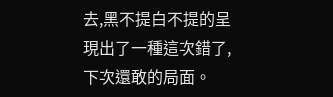去,黑不提白不提的呈現出了一種這次錯了,下次還敢的局面。